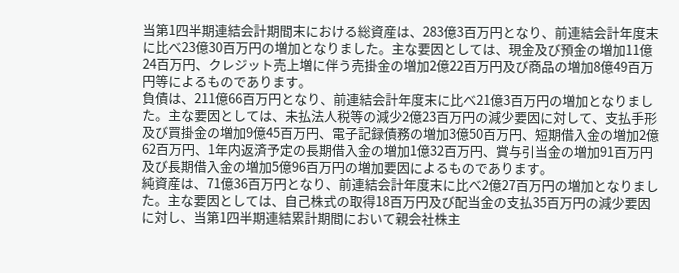当第1四半期連結会計期間末における総資産は、283億3百万円となり、前連結会計年度末に比べ23億30百万円の増加となりました。主な要因としては、現金及び預金の増加11億24百万円、クレジット売上増に伴う売掛金の増加2億22百万円及び商品の増加8億49百万円等によるものであります。
負債は、211億66百万円となり、前連結会計年度末に比べ21億3百万円の増加となりました。主な要因としては、未払法人税等の減少2億23百万円の減少要因に対して、支払手形及び買掛金の増加9億45百万円、電子記録債務の増加3億50百万円、短期借入金の増加2億62百万円、1年内返済予定の長期借入金の増加1億32百万円、賞与引当金の増加91百万円及び長期借入金の増加5億96百万円の増加要因によるものであります。
純資産は、71億36百万円となり、前連結会計年度末に比べ2億27百万円の増加となりました。主な要因としては、自己株式の取得18百万円及び配当金の支払35百万円の減少要因に対し、当第1四半期連結累計期間において親会社株主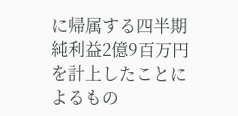に帰属する四半期純利益2億9百万円を計上したことによるもの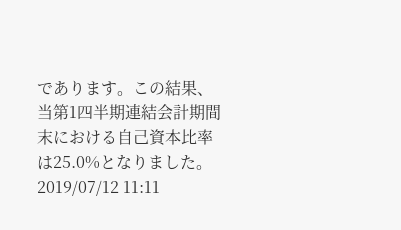であります。この結果、当第1四半期連結会計期間末における自己資本比率は25.0%となりました。
2019/07/12 11:11